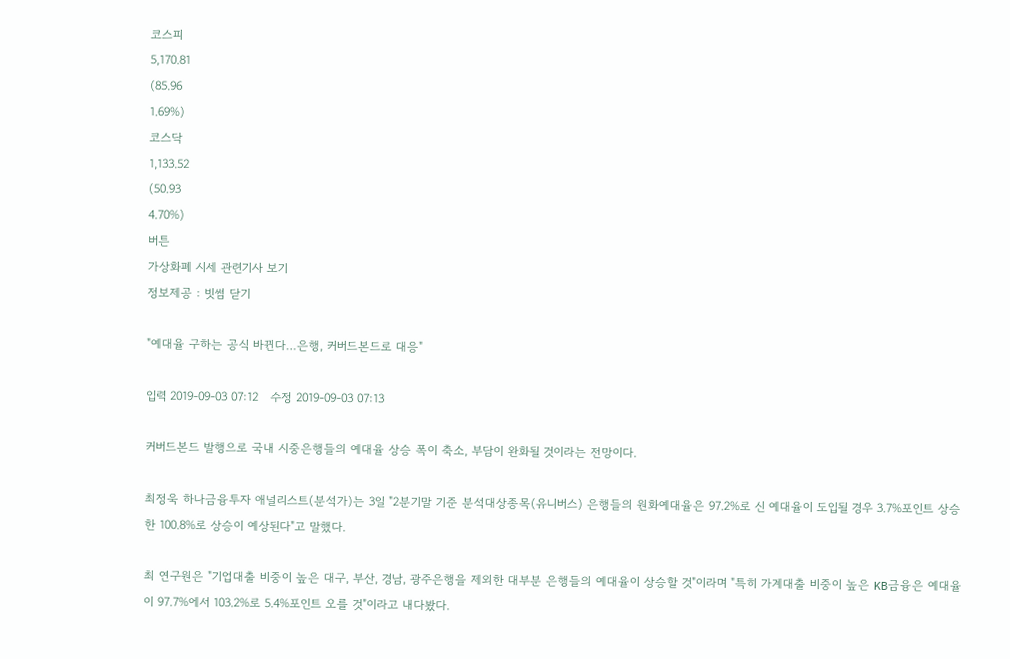코스피
5,170.81
(85.96
1.69%)
코스닥
1,133.52
(50.93
4.70%)
버튼
가상화폐 시세 관련기사 보기
정보제공 : 빗썸 닫기

"예대율 구하는 공식 바뀐다…은행, 커버드본드로 대응"

입력 2019-09-03 07:12   수정 2019-09-03 07:13

커버드본드 발행으로 국내 시중은행들의 예대율 상승 폭이 축소, 부담이 완화될 것이라는 전망이다.

최정욱 하나금융투자 애널리스트(분석가)는 3일 "2분기말 기준 분석대상종목(유니버스) 은행들의 원화예대율은 97.2%로 신 예대율이 도입될 경우 3.7%포인트 상승한 100.8%로 상승이 예상된다"고 말했다.

최 연구원은 "기업대출 비중이 높은 대구, 부산, 경남, 광주은행을 제외한 대부분 은행들의 예대율이 상승할 것"이라며 "특히 가계대출 비중이 높은 KB금융은 예대율이 97.7%에서 103.2%로 5.4%포인트 오를 것"이라고 내다봤다.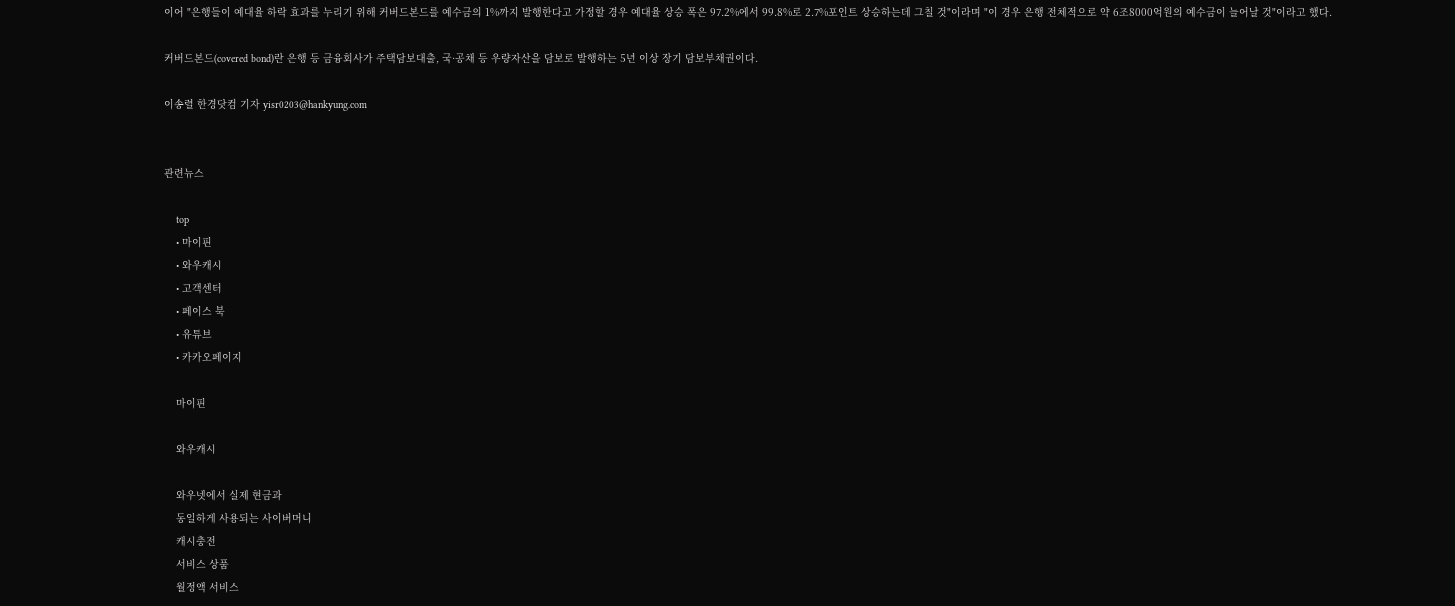이어 "은행들이 예대율 하락 효과를 누리기 위해 커버드본드를 예수금의 1%까지 발행한다고 가정할 경우 예대율 상승 폭은 97.2%에서 99.8%로 2.7%포인트 상승하는데 그칠 것"이라며 "이 경우 은행 전체적으로 약 6조8000억원의 예수금이 늘어날 것"이라고 했다.

커버드본드(covered bond)란 은행 등 금융회사가 주택담보대출, 국·공채 등 우량자산을 담보로 발행하는 5년 이상 장기 담보부채권이다.

이송렬 한경닷컴 기자 yisr0203@hankyung.com


관련뉴스

    top
    • 마이핀
    • 와우캐시
    • 고객센터
    • 페이스 북
    • 유튜브
    • 카카오페이지

    마이핀

    와우캐시

    와우넷에서 실제 현금과
    동일하게 사용되는 사이버머니
    캐시충전
    서비스 상품
    월정액 서비스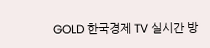GOLD 한국경제 TV 실시간 방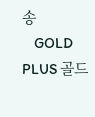송
    GOLD PLUS 골드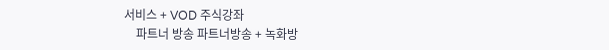서비스 + VOD 주식강좌
    파트너 방송 파트너방송 + 녹화방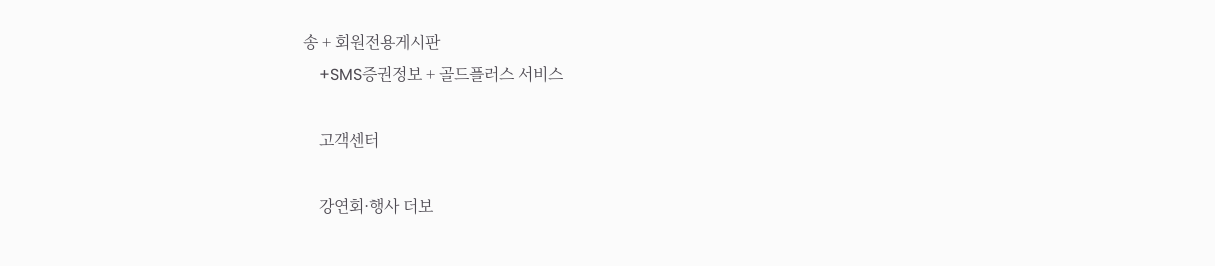송 + 회원전용게시판
    +SMS증권정보 + 골드플러스 서비스

    고객센터

    강연회·행사 더보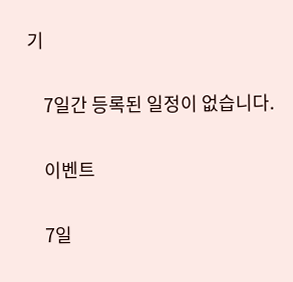기

    7일간 등록된 일정이 없습니다.

    이벤트

    7일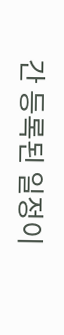간 등록된 일정이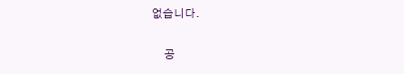없습니다.

    공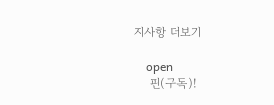지사항 더보기

    open
    핀(구독)!